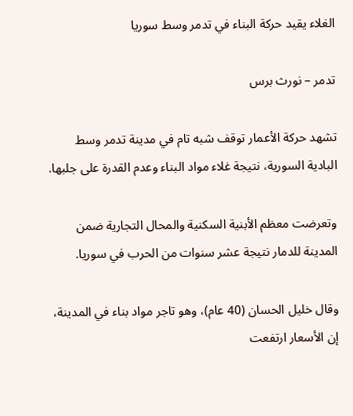الغلاء يقيد حركة البناء في تدمر وسط سوريا

تدمر – نورث برس

تشهد حركة الأعمار توقف شبه تام في مدينة تدمر وسط البادية السورية، نتيجة غلاء مواد البناء وعدم القدرة على جلبها.

وتعرضت معظم الأبنية السكنية والمحال التجارية ضمن المدينة للدمار نتيجة عشر سنوات من الحرب في سوريا.

وقال خليل الحسان (40 عام)، وهو تاجر مواد بناء في المدينة، إن الأسعار ارتفعت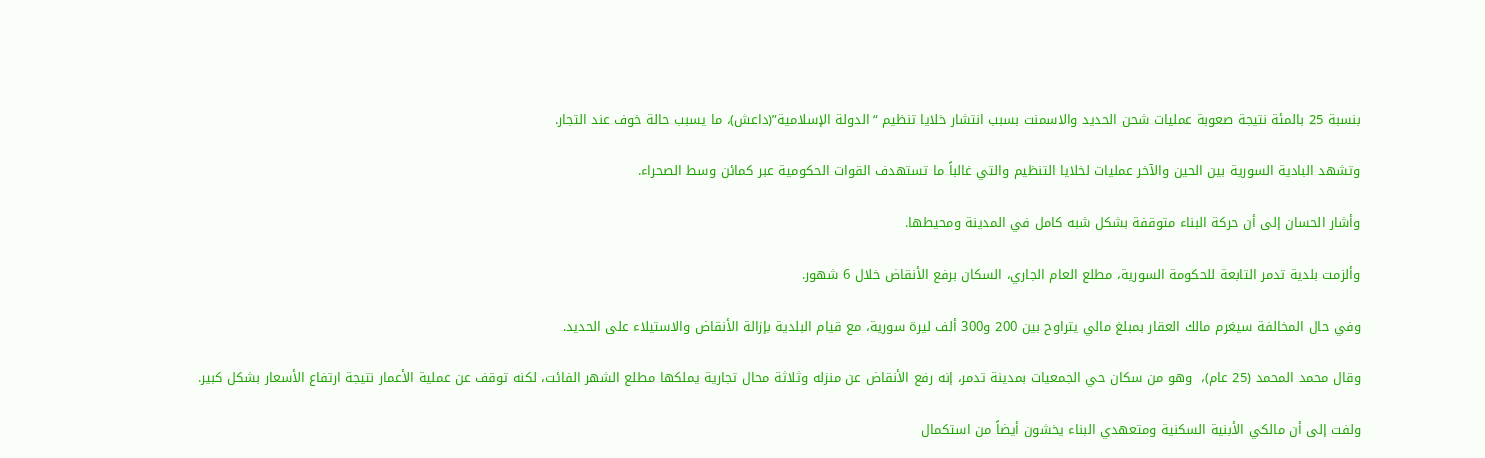بنسبة 25 بالمئة نتيجة صعوبة عمليات شحن الحديد والاسمنت بسبب انتشار خلايا تنظيم “الدولة الإسلامية”(داعش)، ما يسبب حالة خوف عند التجار.

وتشهد البادية السورية بين الحين والآخر عمليات لخلايا التنظيم والتي غالباً ما تستهدف القوات الحكومية عبر كمائن وسط الصحراء.

وأشار الحسان إلى أن حركة البناء متوقفة بشكل شبه كامل في المدينة ومحيطها.

وألزمت بلدية تدمر التابعة للحكومة السورية، مطلع العام الجاري، السكان برفع الأنقاض خلال 6 شهور.

وفي حال المخالفة سيغرم مالك العقار بمبلغ مالي يتراوح بين 200 و300 ألف ليرة سورية، مع قيام البلدية بإزالة الأنقاض والاستيلاء على الحديد.

وقال محمد المحمد (25 عام)،  وهو من سكان حي الجمعيات بمدينة تدمر، إنه رفع الأنقاض عن منزله وثلاثة محال تجارية يملكها مطلع الشهر الفائت، لكنه توقف عن عملية الأعمار نتيجة ارتفاع الأسعار بشكل كبير.

ولفت إلى أن مالكي الأبنية السكنية ومتعهدي البناء يخشون أيضاً من استكمال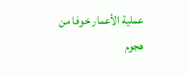عملية الأعمار خوفا من هجوم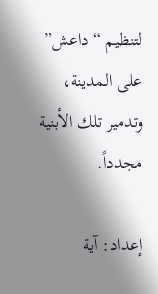لتنظيم “داعش” على المدينة، وتدمير تلك الأبنية مجدداً.

إعداد: آية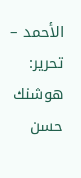الأحمد – تحرير: هوشنك حسن